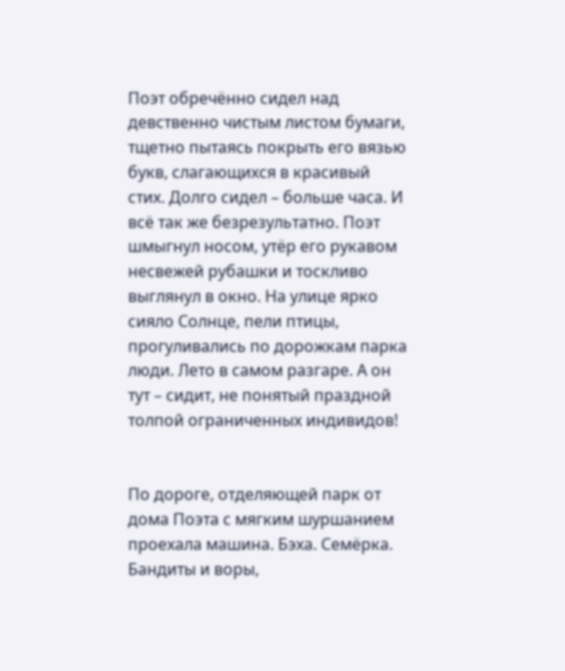Поэт обречённо сидел над девственно чистым листом бумаги, тщетно пытаясь покрыть его вязью букв, слагающихся в красивый стих. Долго сидел – больше часа. И всё так же безрезультатно. Поэт шмыгнул носом, утёр его рукавом несвежей рубашки и тоскливо выглянул в окно. На улице ярко сияло Солнце, пели птицы, прогуливались по дорожкам парка люди. Лето в самом разгаре. А он тут – сидит, не понятый праздной толпой ограниченных индивидов!


По дороге, отделяющей парк от дома Поэта с мягким шуршанием проехала машина. Бэха. Семёрка. Бандиты и воры,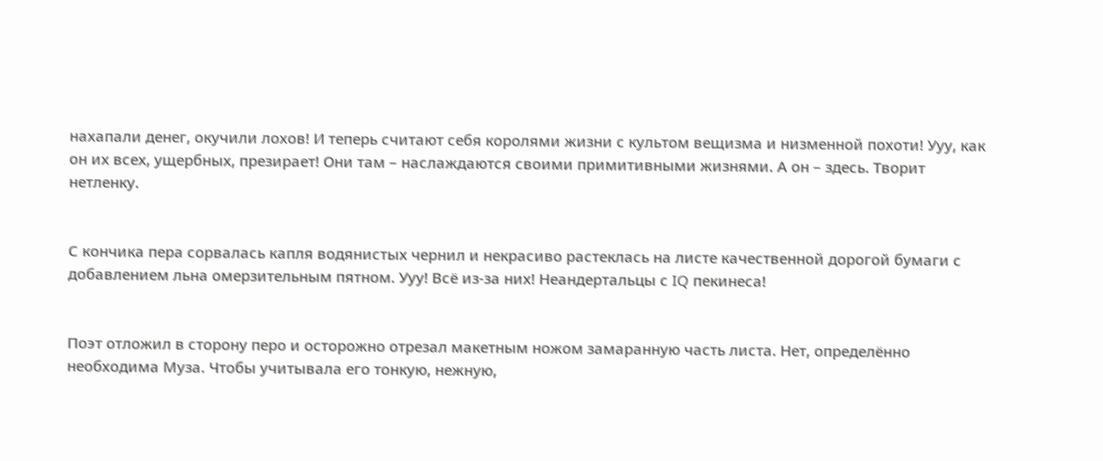нахапали денег, окучили лохов! И теперь считают себя королями жизни с культом вещизма и низменной похоти! Ууу, как он их всех, ущербных, презирает! Они там – наслаждаются своими примитивными жизнями. А он – здесь. Творит нетленку.


С кончика пера сорвалась капля водянистых чернил и некрасиво растеклась на листе качественной дорогой бумаги с добавлением льна омерзительным пятном. Ууу! Всё из-за них! Неандертальцы с IQ пекинеса!


Поэт отложил в сторону перо и осторожно отрезал макетным ножом замаранную часть листа. Нет, определённо необходима Муза. Чтобы учитывала его тонкую, нежную,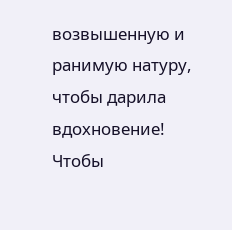возвышенную и ранимую натуру, чтобы дарила вдохновение! Чтобы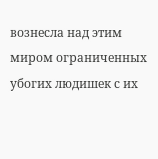вознесла над этим миром ограниченных убогих людишек с их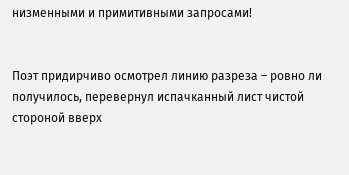низменными и примитивными запросами!


Поэт придирчиво осмотрел линию разреза – ровно ли получилось, перевернул испачканный лист чистой стороной вверх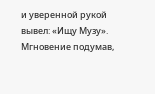и уверенной рукой вывел: «Ищу Музу». Мгновение подумав,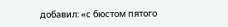добавил: «с бюстом пятого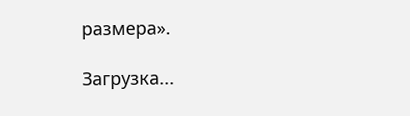размера».

Загрузка...